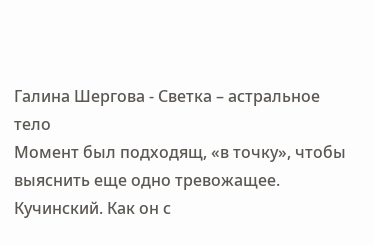Галина Шергова - Светка – астральное тело
Момент был подходящ, «в точку», чтобы выяснить еще одно тревожащее. Кучинский. Как он с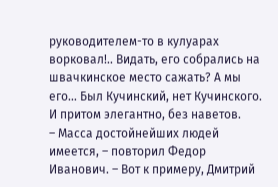руководителем-то в кулуарах ворковал!.. Видать, его собрались на швачкинское место сажать? А мы его… Был Кучинский, нет Кучинского. И притом элегантно, без наветов.
– Масса достойнейших людей имеется, – повторил Федор Иванович. – Вот к примеру, Дмитрий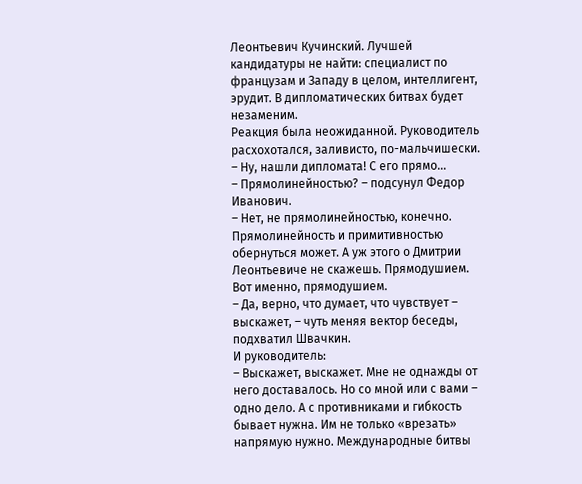Леонтьевич Кучинский. Лучшей кандидатуры не найти: специалист по французам и Западу в целом, интеллигент, эрудит. В дипломатических битвах будет незаменим.
Реакция была неожиданной. Руководитель расхохотался, заливисто, по-мальчишески.
– Ну, нашли дипломата! С его прямо…
– Прямолинейностью? – подсунул Федор Иванович.
– Нет, не прямолинейностью, конечно. Прямолинейность и примитивностью обернуться может. А уж этого о Дмитрии Леонтьевиче не скажешь. Прямодушием. Вот именно, прямодушием.
– Да, верно, что думает, что чувствует – выскажет, – чуть меняя вектор беседы, подхватил Швачкин.
И руководитель:
– Выскажет, выскажет. Мне не однажды от него доставалось. Но со мной или с вами – одно дело. А с противниками и гибкость бывает нужна. Им не только «врезать» напрямую нужно. Международные битвы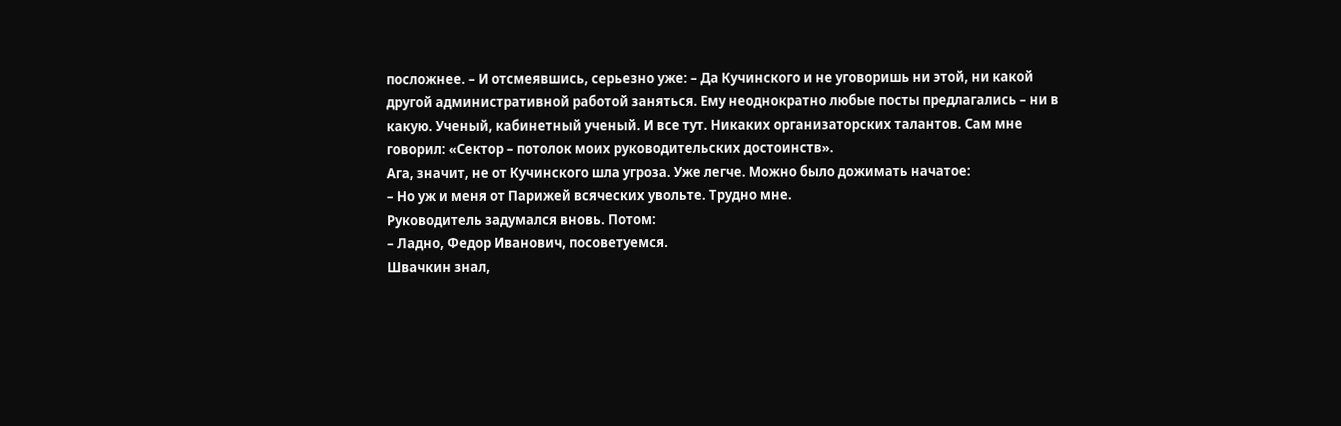посложнее. – И отсмеявшись, серьезно уже: – Да Кучинского и не уговоришь ни этой, ни какой другой административной работой заняться. Ему неоднократно любые посты предлагались – ни в какую. Ученый, кабинетный ученый. И все тут. Никаких организаторских талантов. Сам мне говорил: «Сектор – потолок моих руководительских достоинств».
Ага, значит, не от Кучинского шла угроза. Уже легче. Можно было дожимать начатое:
– Но уж и меня от Парижей всяческих увольте. Трудно мне.
Руководитель задумался вновь. Потом:
– Ладно, Федор Иванович, посоветуемся.
Швачкин знал,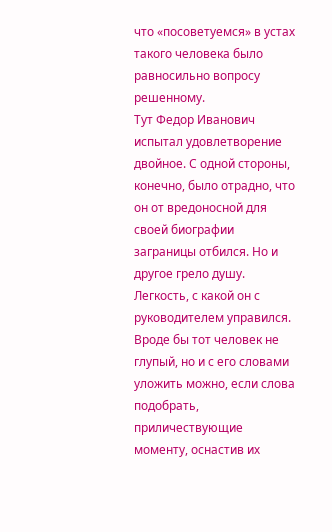что «посоветуемся» в устах такого человека было равносильно вопросу решенному.
Тут Федор Иванович испытал удовлетворение двойное. С одной стороны, конечно, было отрадно, что он от вредоносной для своей биографии заграницы отбился. Но и другое грело душу. Легкость, с какой он с руководителем управился. Вроде бы тот человек не глупый, но и с его словами уложить можно, если слова подобрать, приличествующие моменту, оснастив их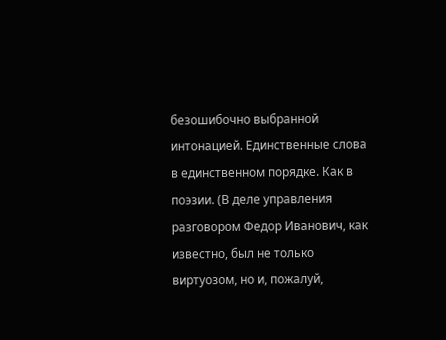безошибочно выбранной интонацией. Единственные слова в единственном порядке. Как в поэзии. (В деле управления разговором Федор Иванович, как известно, был не только виртуозом, но и, пожалуй,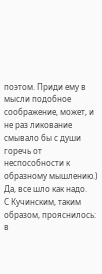поэтом. Приди ему в мысли подобное соображение, может, и не раз ликование смывало бы с души горечь от неспособности к образному мышлению.)
Да, все шло как надо.
С Кучинским, таким образом, прояснилось: в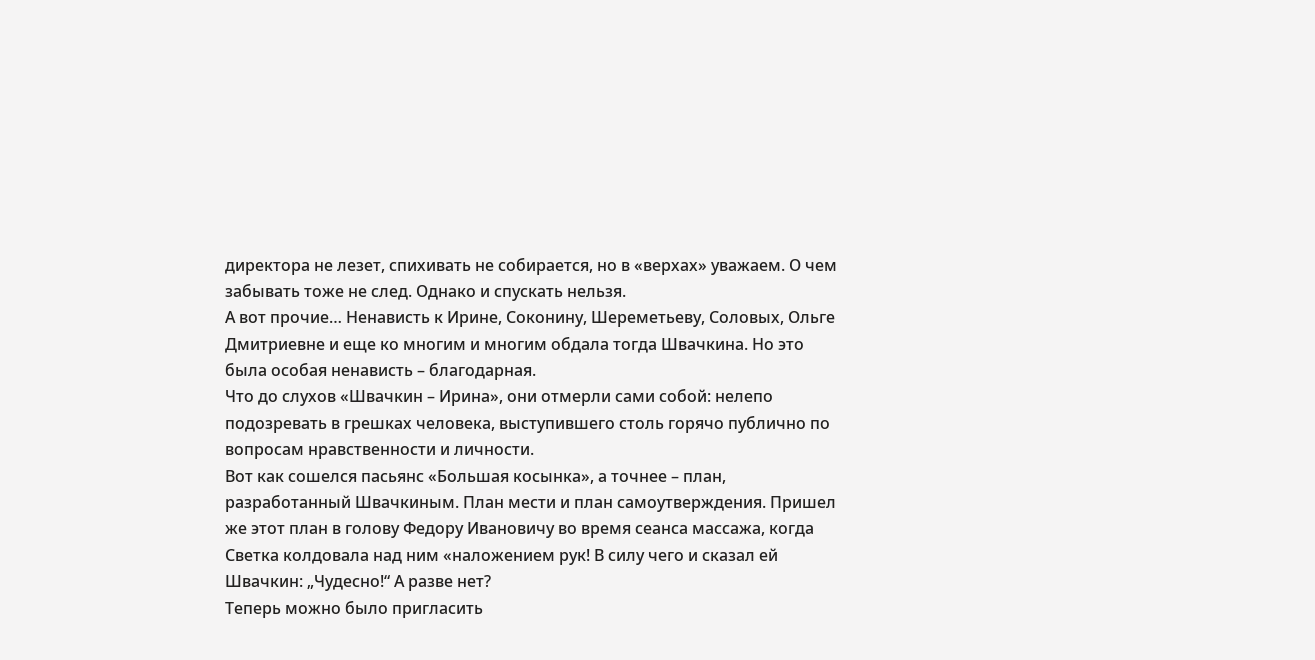директора не лезет, спихивать не собирается, но в «верхах» уважаем. О чем забывать тоже не след. Однако и спускать нельзя.
А вот прочие… Ненависть к Ирине, Соконину, Шереметьеву, Соловых, Ольге Дмитриевне и еще ко многим и многим обдала тогда Швачкина. Но это была особая ненависть – благодарная.
Что до слухов «Швачкин – Ирина», они отмерли сами собой: нелепо подозревать в грешках человека, выступившего столь горячо публично по вопросам нравственности и личности.
Вот как сошелся пасьянс «Большая косынка», а точнее – план, разработанный Швачкиным. План мести и план самоутверждения. Пришел же этот план в голову Федору Ивановичу во время сеанса массажа, когда Светка колдовала над ним «наложением рук! В силу чего и сказал ей Швачкин: „Чудесно!“ А разве нет?
Теперь можно было пригласить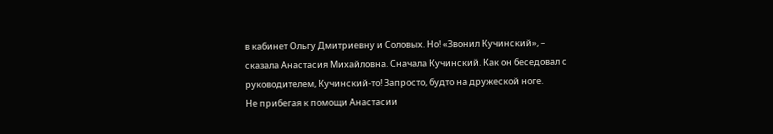в кабинет Ольгу Дмитриевну и Соловых. Но! «Звонил Кучинский», – сказала Анастасия Михайловна. Сначала Кучинский. Как он беседовал с руководителем, Кучинский-то! Запросто, будто на дружеской ноге.
Не прибегая к помощи Анастасии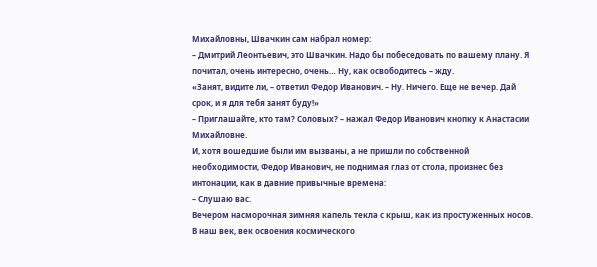Михайловны, Швачкин сам набрал номер:
– Дмитрий Леонтьевич, это Швачкин. Надо бы побеседовать по вашему плану. Я почитал, очень интересно, очень… Ну, как освободитесь – жду.
«Занят, видите ли, – ответил Федор Иванович. – Ну. Ничего. Еще не вечер. Дай срок, и я для тебя занят буду!»
– Приглашайте, кто там? Соловых? – нажал Федор Иванович кнопку к Анастасии Михайловне.
И, хотя вошедшие были им вызваны, а не пришли по собственной необходимости, Федор Иванович, не поднимая глаз от стола, произнес без интонации, как в давние привычные времена:
– Слушаю вас.
Вечером насморочная зимняя капель текла с крыш, как из простуженных носов. В наш век, век освоения космического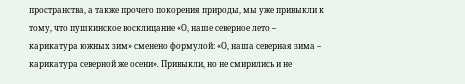пространства, а также прочего покорения природы, мы уже привыкли к тому, что пушкинское восклицание «О, наше северное лето – карикатура южных зим» сменено формулой: «О, наша северная зима – карикатура северной же осени». Привыкли, но не смирились и не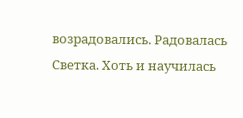возрадовались. Радовалась Светка. Хоть и научилась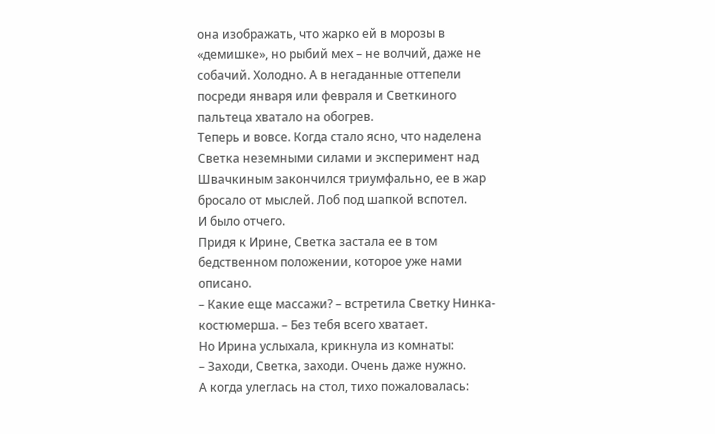она изображать, что жарко ей в морозы в «демишке», но рыбий мех – не волчий, даже не собачий. Холодно. А в негаданные оттепели посреди января или февраля и Светкиного пальтеца хватало на обогрев.
Теперь и вовсе. Когда стало ясно, что наделена Светка неземными силами и эксперимент над Швачкиным закончился триумфально, ее в жар бросало от мыслей. Лоб под шапкой вспотел.
И было отчего.
Придя к Ирине, Светка застала ее в том бедственном положении, которое уже нами описано.
– Какие еще массажи? – встретила Светку Нинка-костюмерша. – Без тебя всего хватает.
Но Ирина услыхала, крикнула из комнаты:
– Заходи, Светка, заходи. Очень даже нужно.
А когда улеглась на стол, тихо пожаловалась: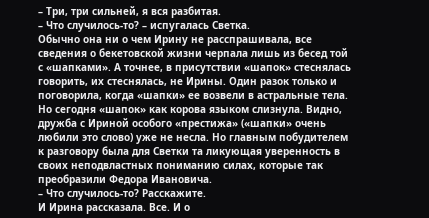– Три, три сильней, я вся разбитая.
– Что случилось-то? – испугалась Светка.
Обычно она ни о чем Ирину не расспрашивала, все сведения о бекетовской жизни черпала лишь из бесед той с «шапками». А точнее, в присутствии «шапок» стеснялась говорить, их стеснялась, не Ирины. Один разок только и поговорила, когда «шапки» ее возвели в астральные тела. Но сегодня «шапок» как корова языком слизнула. Видно, дружба с Ириной особого «престижа» («шапки» очень любили это слово) уже не несла. Но главным побудителем к разговору была для Светки та ликующая уверенность в своих неподвластных пониманию силах, которые так преобразили Федора Ивановича.
– Что случилось-то? Расскажите.
И Ирина рассказала. Все. И о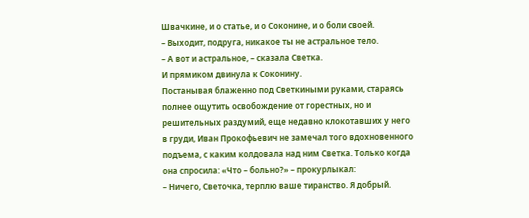Швачкине, и о статье, и о Соконине, и о боли своей.
– Выходит, подруга, никакое ты не астральное тело.
– А вот и астральное, – сказала Светка.
И прямиком двинула к Соконину.
Постанывая блаженно под Светкиными руками, стараясь полнее ощутить освобождение от горестных, но и решительных раздумий, еще недавно клокотавших у него в груди, Иван Прокофьевич не замечал того вдохновенного подъема, с каким колдовала над ним Светка. Только когда она спросила: «Что – больно?» – прокурлыкал:
– Ничего, Светочка, терплю ваше тиранство. Я добрый.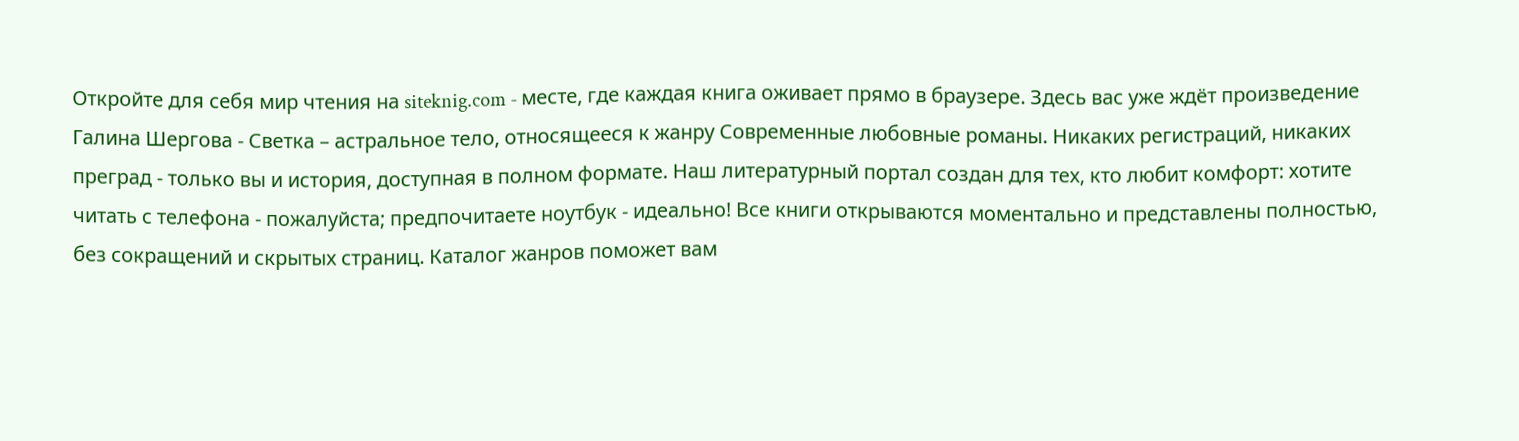Откройте для себя мир чтения на siteknig.com - месте, где каждая книга оживает прямо в браузере. Здесь вас уже ждёт произведение Галина Шергова - Светка – астральное тело, относящееся к жанру Современные любовные романы. Никаких регистраций, никаких преград - только вы и история, доступная в полном формате. Наш литературный портал создан для тех, кто любит комфорт: хотите читать с телефона - пожалуйста; предпочитаете ноутбук - идеально! Все книги открываются моментально и представлены полностью, без сокращений и скрытых страниц. Каталог жанров поможет вам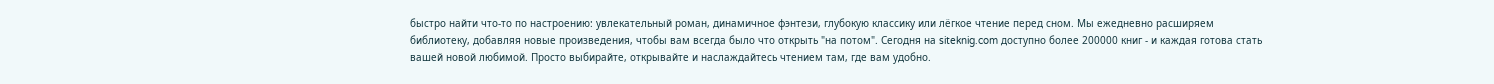быстро найти что-то по настроению: увлекательный роман, динамичное фэнтези, глубокую классику или лёгкое чтение перед сном. Мы ежедневно расширяем библиотеку, добавляя новые произведения, чтобы вам всегда было что открыть "на потом". Сегодня на siteknig.com доступно более 200000 книг - и каждая готова стать вашей новой любимой. Просто выбирайте, открывайте и наслаждайтесь чтением там, где вам удобно.